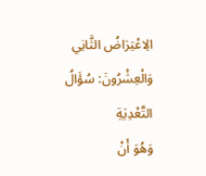الِاعْتِرَاضُ الثَّانِي وَالْعِشْرُونَ: سُؤَالُ التَّعْدِيَةِ
وَهُوَ أَنْ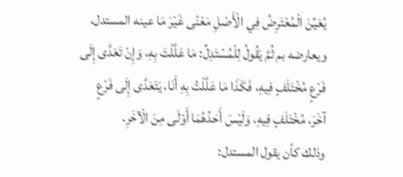يُعَيِّنَ الْمُعْتَرِضُ فِي الْأَصْلِ مَعْنًى غَيْرَ مَا عينه المستدل، ويعارضه بم ثُمَّ يَقُولُ لِلْمُسْتَدِلِّ: مَا عَلَّلْتَ بِهِ، وَإِنْ تَعَدَّى إِلَى فَرْعٍ مُخْتَلَفٍ فِيهِ، فَكَذَا مَا عَلَّلْتُ بِهِ أَنَا، يَتَعَدَّى إِلَى فَرْعٍ آخَرَ، مُخْتَلَفٍ فِيهِ، وَلَيْسَ أَحَدُهُمَا أَوْلَى مِنَ الْآخَرِ.
وذلك كأن يقول المستدل: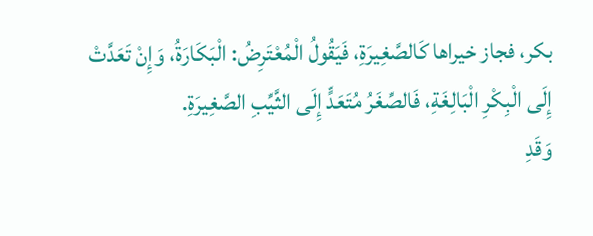بكر، فجاز خيراها كَالصَّغِيرَةِ، فَيَقُولُ الْمُعْتَرِضُ: الْبَكَارَةُ، وَإِنْ تَعَدَّتْ إِلَى الْبِكْرِ الْبَالِغَةِ، فَالصِّغَرُ مُتَعَدٍّ إِلَى الثَّيِّبِ الصَّغِيرَةِ.
وَقَدِ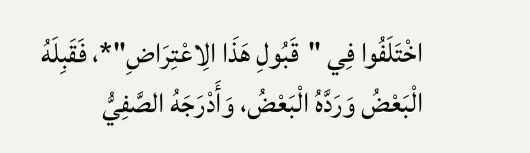اخْتَلَفُوا فِي "قَبُولِ هَذَا الِاعْتِرَاضِ"*، فَقَبِلَهُ الْبَعْضُ وَرَدَّهُ الْبَعْضُ، وَأَدْرَجَهُ الصَّفِيُّ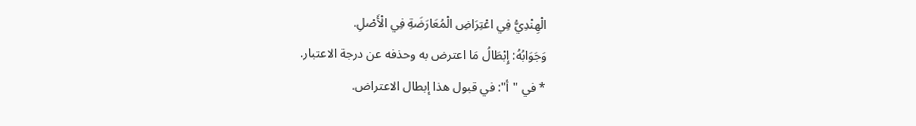الْهِنْدِيُّ فِي اعْتِرَاضِ الْمُعَارَضَةِ فِي الْأَصْلِ.
وَجَوَابُهُ: إِبْطَالُ مَا اعترض به وحذفه عن درجة الاعتبار.
* في "أ": في قبول هذا إبطال الاعتراض.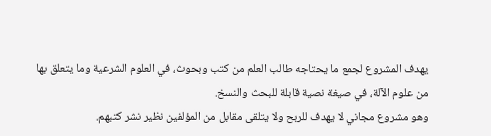يهدف المشروع لجمع ما يحتاجه طالب العلم من كتب وبحوث، في العلوم الشرعية وما يتعلق بها من علوم الآلة، في صيغة نصية قابلة للبحث والنسخ.
وهو مشروع مجاني لا يهدف للربح ولا يتلقى مقابل من المؤلفين نظير نشر كتبهم.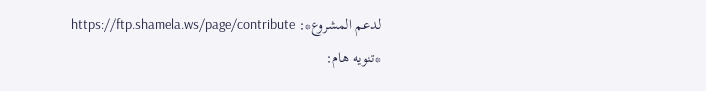لدعم المشروع*: https://ftp.shamela.ws/page/contribute
*تنويه هام: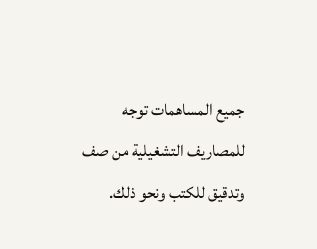جميع المساهمات توجه للمصاريف التشغيلية من صف وتدقيق للكتب ونحو ذلك.